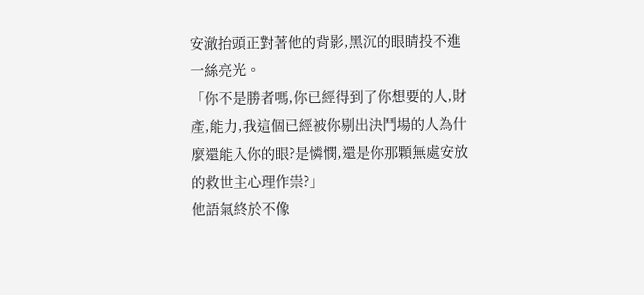安澈抬頭正對著他的背影,黑沉的眼睛投不進一絲亮光。
「你不是勝者嗎,你已經得到了你想要的人,財產,能力,我這個已經被你剔出決鬥場的人為什麼還能入你的眼?是憐憫,還是你那顆無處安放的救世主心理作祟?」
他語氣終於不像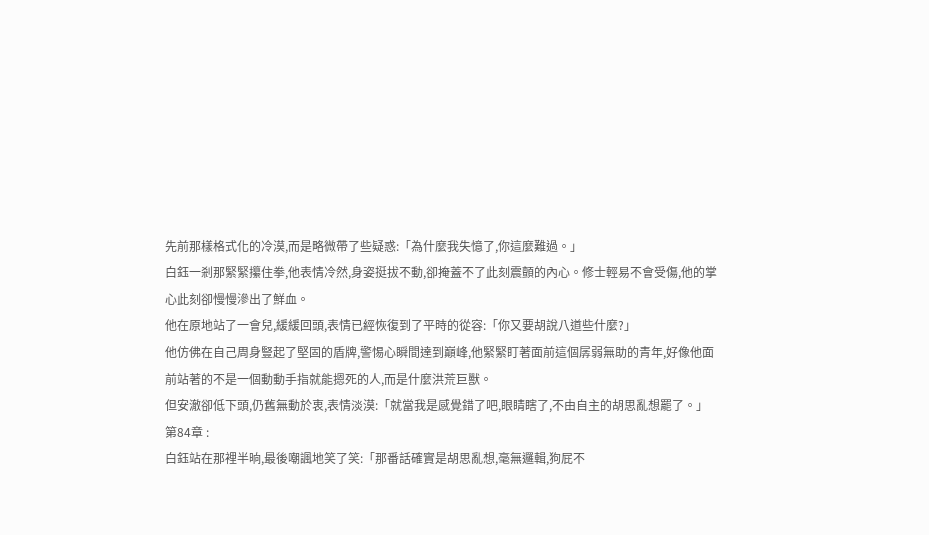先前那樣格式化的冷漠,而是略微帶了些疑惑:「為什麼我失憶了,你這麼難過。」
白鈺一剎那緊緊攥住拳,他表情冷然,身姿挺拔不動,卻掩蓋不了此刻震顫的內心。修士輕易不會受傷,他的掌心此刻卻慢慢滲出了鮮血。
他在原地站了一會兒,緩緩回頭,表情已經恢復到了平時的從容:「你又要胡說八道些什麼?」
他仿佛在自己周身豎起了堅固的盾牌,警惕心瞬間達到巔峰,他緊緊盯著面前這個孱弱無助的青年,好像他面前站著的不是一個動動手指就能摁死的人,而是什麼洪荒巨獸。
但安澈卻低下頭,仍舊無動於衷,表情淡漠:「就當我是感覺錯了吧,眼睛瞎了,不由自主的胡思亂想罷了。」
第84章 :
白鈺站在那裡半晌,最後嘲諷地笑了笑:「那番話確實是胡思亂想,毫無邏輯,狗屁不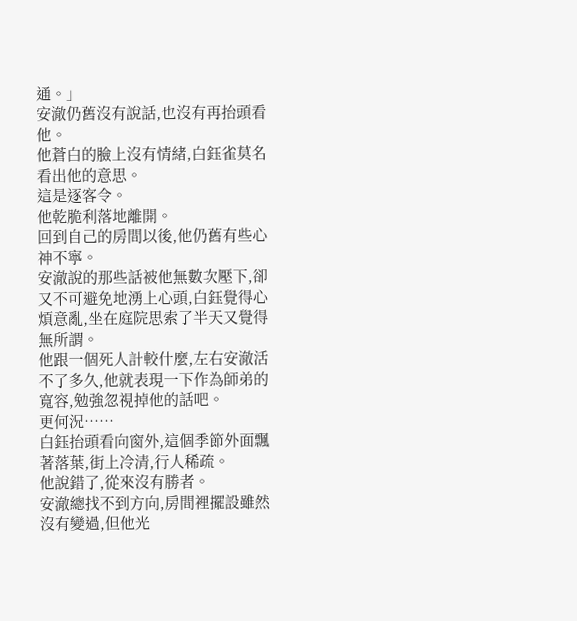通。」
安澈仍舊沒有說話,也沒有再抬頭看他。
他蒼白的臉上沒有情緒,白鈺雀莫名看出他的意思。
這是逐客令。
他乾脆利落地離開。
回到自己的房間以後,他仍舊有些心神不寧。
安澈說的那些話被他無數次壓下,卻又不可避免地湧上心頭,白鈺覺得心煩意亂,坐在庭院思索了半天又覺得無所謂。
他跟一個死人計較什麼,左右安澈活不了多久,他就表現一下作為師弟的寬容,勉強忽視掉他的話吧。
更何況……
白鈺抬頭看向窗外,這個季節外面飄著落葉,街上冷清,行人稀疏。
他說錯了,從來沒有勝者。
安澈總找不到方向,房間裡擺設雖然沒有變過,但他光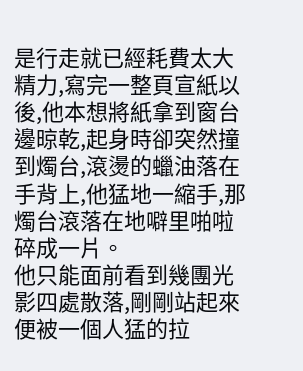是行走就已經耗費太大精力,寫完一整頁宣紙以後,他本想將紙拿到窗台邊晾乾,起身時卻突然撞到燭台,滾燙的蠟油落在手背上,他猛地一縮手,那燭台滾落在地噼里啪啦碎成一片。
他只能面前看到幾團光影四處散落,剛剛站起來便被一個人猛的拉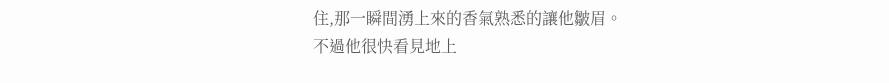住,那一瞬間湧上來的香氣熟悉的讓他皺眉。
不過他很快看見地上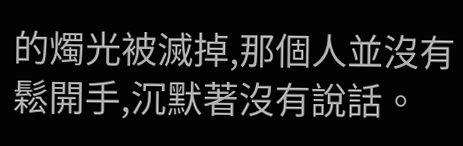的燭光被滅掉,那個人並沒有鬆開手,沉默著沒有說話。